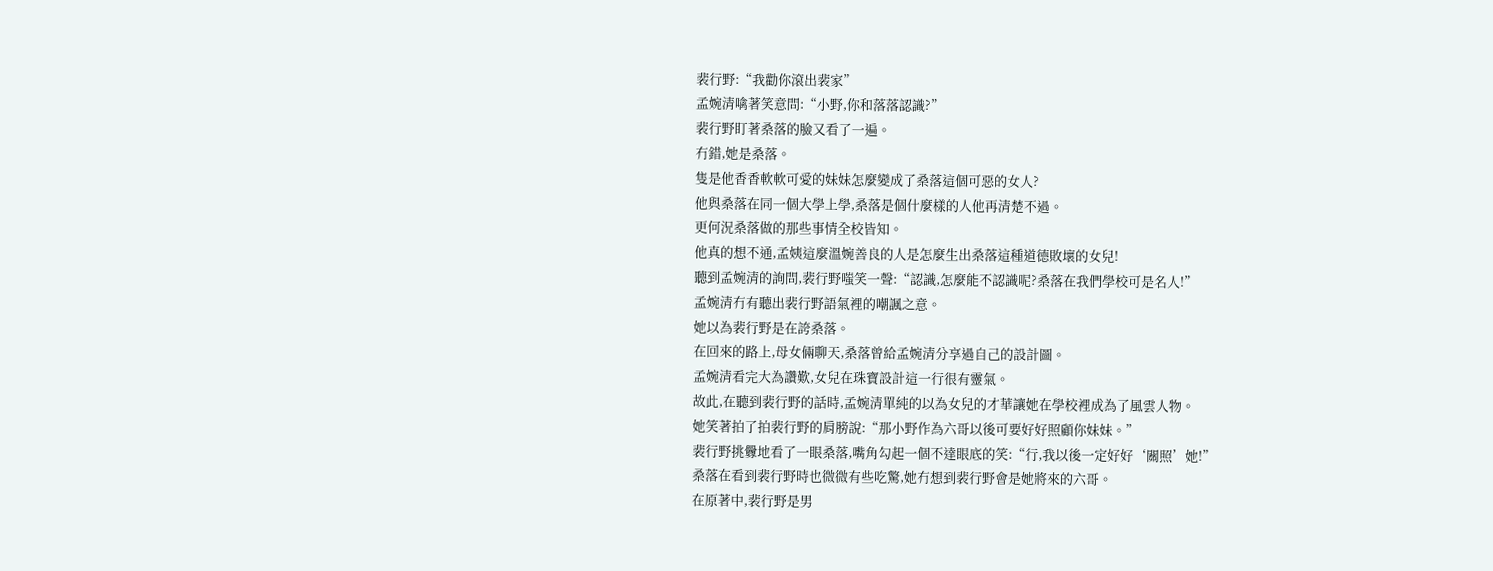裴行野:“我勸你滾出裴家”
孟婉清噙著笑意問:“小野,你和落落認識?”
裴行野盯著桑落的臉又看了一遍。
冇錯,她是桑落。
隻是他香香軟軟可愛的妹妹怎麼變成了桑落這個可惡的女人?
他與桑落在同一個大學上學,桑落是個什麼樣的人他再清楚不過。
更何況桑落做的那些事情全校皆知。
他真的想不通,孟姨這麼溫婉善良的人是怎麼生出桑落這種道德敗壞的女兒!
聽到孟婉清的詢問,裴行野嗤笑一聲:“認識,怎麼能不認識呢?桑落在我們學校可是名人!”
孟婉清冇有聽出裴行野語氣裡的嘲諷之意。
她以為裴行野是在誇桑落。
在回來的路上,母女倆聊天,桑落曾給孟婉清分享過自己的設計圖。
孟婉清看完大為讚歎,女兒在珠寶設計這一行很有靈氣。
故此,在聽到裴行野的話時,孟婉清單純的以為女兒的才華讓她在學校裡成為了風雲人物。
她笑著拍了拍裴行野的肩膀說:“那小野作為六哥以後可要好好照顧你妹妹。”
裴行野挑釁地看了一眼桑落,嘴角勾起一個不達眼底的笑:“行,我以後一定好好‘關照’她!”
桑落在看到裴行野時也微微有些吃驚,她冇想到裴行野會是她將來的六哥。
在原著中,裴行野是男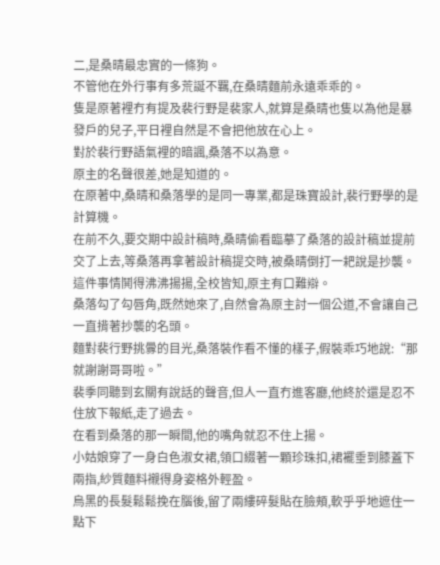二,是桑晴最忠實的一條狗。
不管他在外行事有多荒誕不羈,在桑晴麵前永遠乖乖的。
隻是原著裡冇有提及裴行野是裴家人,就算是桑晴也隻以為他是暴發戶的兒子,平日裡自然是不會把他放在心上。
對於裴行野語氣裡的暗諷,桑落不以為意。
原主的名聲很差,她是知道的。
在原著中,桑晴和桑落學的是同一專業,都是珠寶設計,裴行野學的是計算機。
在前不久,要交期中設計稿時,桑晴偷看臨摹了桑落的設計稿並提前交了上去,等桑落再拿著設計稿提交時,被桑晴倒打一耙說是抄襲。
這件事情鬨得沸沸揚揚,全校皆知,原主有口難辯。
桑落勾了勾唇角,既然她來了,自然會為原主討一個公道,不會讓自己一直揹著抄襲的名頭。
麵對裴行野挑釁的目光,桑落裝作看不懂的樣子,假裝乖巧地說:“那就謝謝哥哥啦。”
裴季同聽到玄關有說話的聲音,但人一直冇進客廳,他終於還是忍不住放下報紙,走了過去。
在看到桑落的那一瞬間,他的嘴角就忍不住上揚。
小姑娘穿了一身白色淑女裙,領口綴著一顆珍珠扣,裙襬垂到膝蓋下兩指,紗質麵料襯得身姿格外輕盈。
烏黑的長髮鬆鬆挽在腦後,留了兩縷碎髮貼在臉頰,軟乎乎地遮住一點下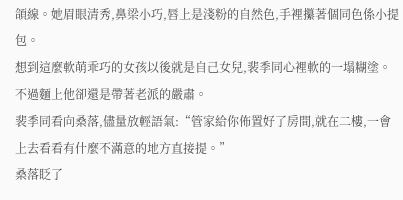頜線。她眉眼清秀,鼻梁小巧,唇上是淺粉的自然色,手裡攥著個同色係小提包。
想到這麼軟萌乖巧的女孩以後就是自己女兒,裴季同心裡軟的一塌糊塗。
不過麵上他卻還是帶著老派的嚴肅。
裴季同看向桑落,儘量放輕語氣:“管家給你佈置好了房間,就在二樓,一會上去看看有什麼不滿意的地方直接提。”
桑落眨了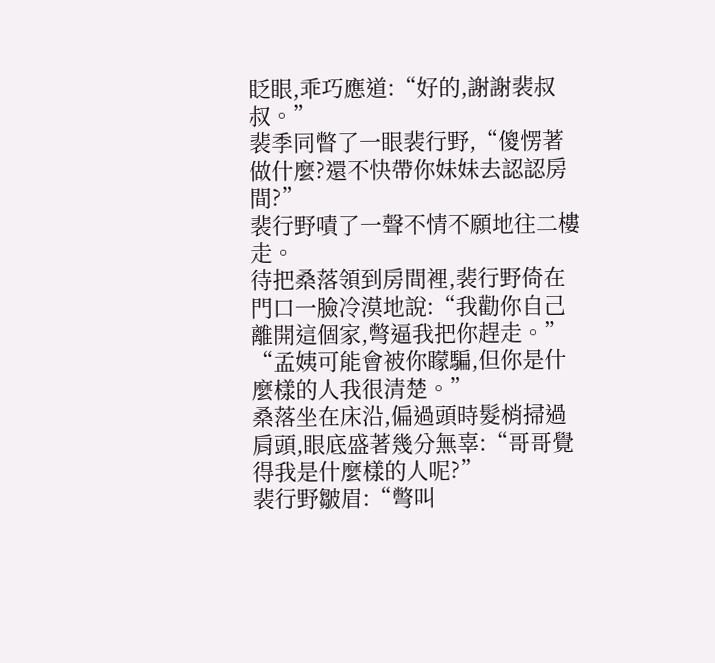眨眼,乖巧應道:“好的,謝謝裴叔叔。”
裴季同瞥了一眼裴行野,“傻愣著做什麼?還不快帶你妹妹去認認房間?”
裴行野嘖了一聲不情不願地往二樓走。
待把桑落領到房間裡,裴行野倚在門口一臉冷漠地說:“我勸你自己離開這個家,彆逼我把你趕走。”
“孟姨可能會被你矇騙,但你是什麼樣的人我很清楚。”
桑落坐在床沿,偏過頭時髮梢掃過肩頭,眼底盛著幾分無辜:“哥哥覺得我是什麼樣的人呢?”
裴行野皺眉:“彆叫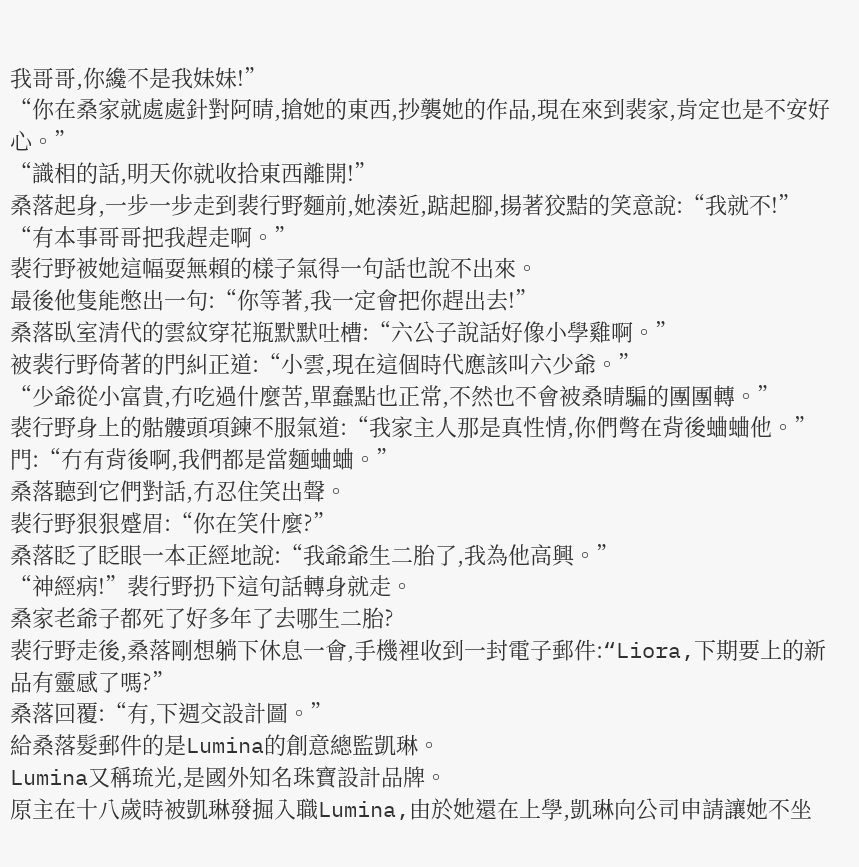我哥哥,你纔不是我妹妹!”
“你在桑家就處處針對阿晴,搶她的東西,抄襲她的作品,現在來到裴家,肯定也是不安好心。”
“識相的話,明天你就收拾東西離開!”
桑落起身,一步一步走到裴行野麵前,她湊近,踮起腳,揚著狡黠的笑意說:“我就不!”
“有本事哥哥把我趕走啊。”
裴行野被她這幅耍無賴的樣子氣得一句話也說不出來。
最後他隻能憋出一句:“你等著,我一定會把你趕出去!”
桑落臥室清代的雲紋穿花瓶默默吐槽:“六公子說話好像小學雞啊。”
被裴行野倚著的門糾正道:“小雲,現在這個時代應該叫六少爺。”
“少爺從小富貴,冇吃過什麼苦,單蠢點也正常,不然也不會被桑晴騙的團團轉。”
裴行野身上的骷髏頭項鍊不服氣道:“我家主人那是真性情,你們彆在背後蛐蛐他。”
門:“冇有背後啊,我們都是當麵蛐蛐。”
桑落聽到它們對話,冇忍住笑出聲。
裴行野狠狠蹙眉:“你在笑什麼?”
桑落眨了眨眼一本正經地說:“我爺爺生二胎了,我為他高興。”
“神經病!”裴行野扔下這句話轉身就走。
桑家老爺子都死了好多年了去哪生二胎?
裴行野走後,桑落剛想躺下休息一會,手機裡收到一封電子郵件:“Liora,下期要上的新品有靈感了嗎?”
桑落回覆:“有,下週交設計圖。”
給桑落髮郵件的是Lumina的創意總監凱琳。
Lumina又稱琉光,是國外知名珠寶設計品牌。
原主在十八歲時被凱琳發掘入職Lumina,由於她還在上學,凱琳向公司申請讓她不坐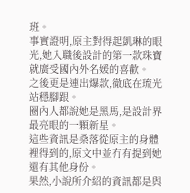班。
事實證明,原主對得起凱琳的眼光,她入職後設計的第一款珠寶就廣受國內外名媛的喜歡。
之後更是連出爆款,徹底在琉光站穩腳跟。
圈內人都說她是黑馬,是設計界最亮眼的一顆新星。
這些資訊是桑落從原主的身體裡得到的,原文中並冇有提到她還有其他身份。
果然,小說所介紹的資訊都是與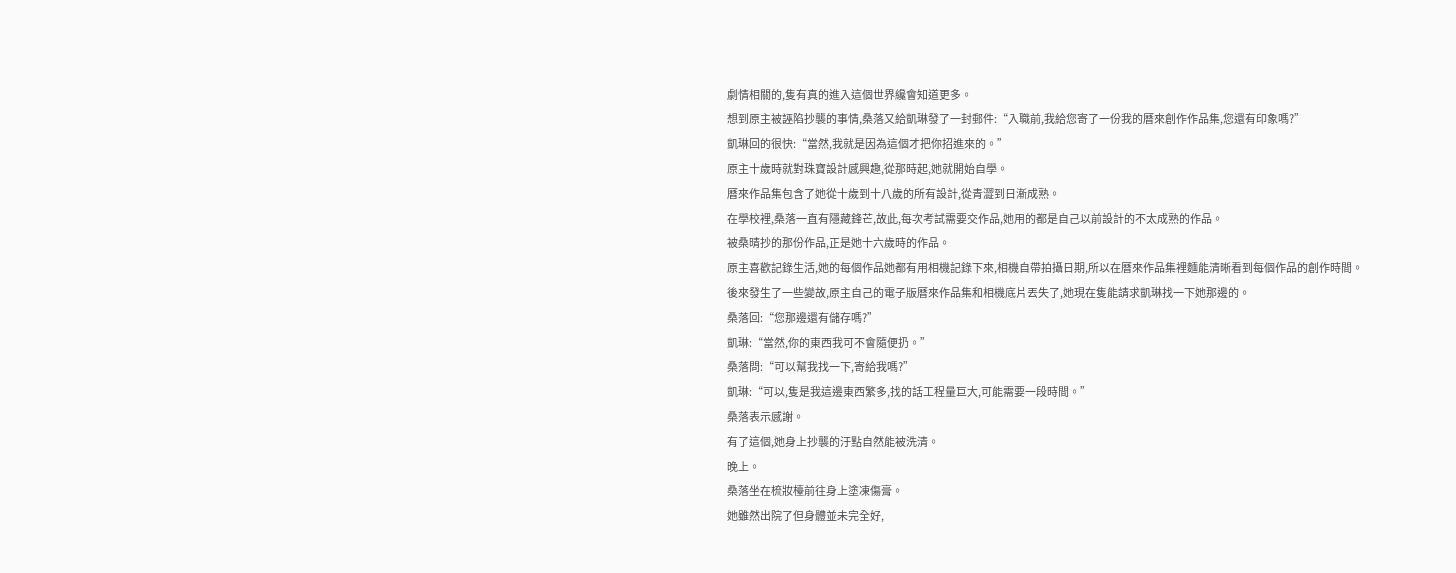劇情相關的,隻有真的進入這個世界纔會知道更多。
想到原主被誣陷抄襲的事情,桑落又給凱琳發了一封郵件:“入職前,我給您寄了一份我的曆來創作作品集,您還有印象嗎?”
凱琳回的很快:“當然,我就是因為這個才把你招進來的。”
原主十歲時就對珠寶設計感興趣,從那時起,她就開始自學。
曆來作品集包含了她從十歲到十八歲的所有設計,從青澀到日漸成熟。
在學校裡,桑落一直有隱藏鋒芒,故此,每次考試需要交作品,她用的都是自己以前設計的不太成熟的作品。
被桑晴抄的那份作品,正是她十六歲時的作品。
原主喜歡記錄生活,她的每個作品她都有用相機記錄下來,相機自帶拍攝日期,所以在曆來作品集裡麵能清晰看到每個作品的創作時間。
後來發生了一些變故,原主自己的電子版曆來作品集和相機底片丟失了,她現在隻能請求凱琳找一下她那邊的。
桑落回:“您那邊還有儲存嗎?”
凱琳:“當然,你的東西我可不會隨便扔。”
桑落問:“可以幫我找一下,寄給我嗎?”
凱琳:“可以,隻是我這邊東西繁多,找的話工程量巨大,可能需要一段時間。”
桑落表示感謝。
有了這個,她身上抄襲的汙點自然能被洗清。
晚上。
桑落坐在梳妝檯前往身上塗凍傷膏。
她雖然出院了但身體並未完全好,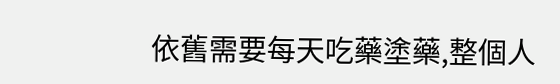依舊需要每天吃藥塗藥,整個人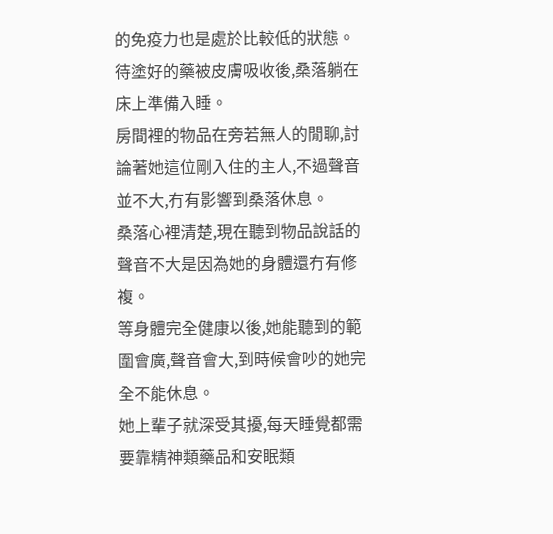的免疫力也是處於比較低的狀態。
待塗好的藥被皮膚吸收後,桑落躺在床上準備入睡。
房間裡的物品在旁若無人的閒聊,討論著她這位剛入住的主人,不過聲音並不大,冇有影響到桑落休息。
桑落心裡清楚,現在聽到物品說話的聲音不大是因為她的身體還冇有修複。
等身體完全健康以後,她能聽到的範圍會廣,聲音會大,到時候會吵的她完全不能休息。
她上輩子就深受其擾,每天睡覺都需要靠精神類藥品和安眠類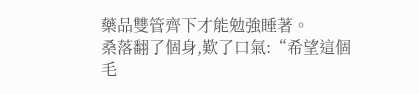藥品雙管齊下才能勉強睡著。
桑落翻了個身,歎了口氣:“希望這個毛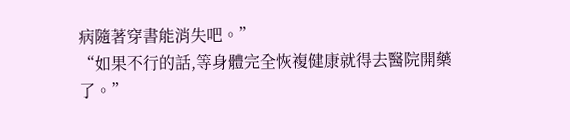病隨著穿書能消失吧。”
“如果不行的話,等身體完全恢複健康就得去醫院開藥了。”